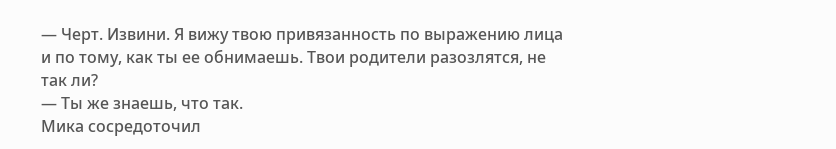— Черт. Извини. Я вижу твою привязанность по выражению лица и по тому, как ты ее обнимаешь. Твои родители разозлятся, не так ли?
— Ты же знаешь, что так.
Мика сосредоточил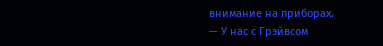внимание на приборах.
— У нас с Грэйвсом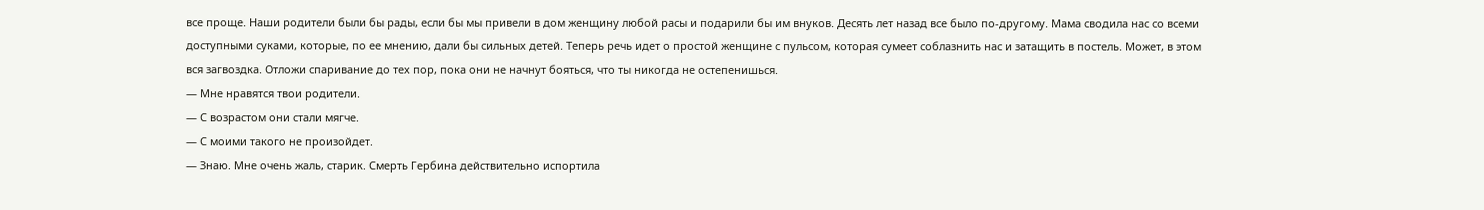все проще. Наши родители были бы рады, если бы мы привели в дом женщину любой расы и подарили бы им внуков. Десять лет назад все было по-другому. Мама сводила нас со всеми доступными суками, которые, по ее мнению, дали бы сильных детей. Теперь речь идет о простой женщине с пульсом, которая сумеет соблазнить нас и затащить в постель. Может, в этом вся загвоздка. Отложи спаривание до тех пор, пока они не начнут бояться, что ты никогда не остепенишься.
— Мне нравятся твои родители.
— С возрастом они стали мягче.
— С моими такого не произойдет.
— Знаю. Мне очень жаль, старик. Смерть Гербина действительно испортила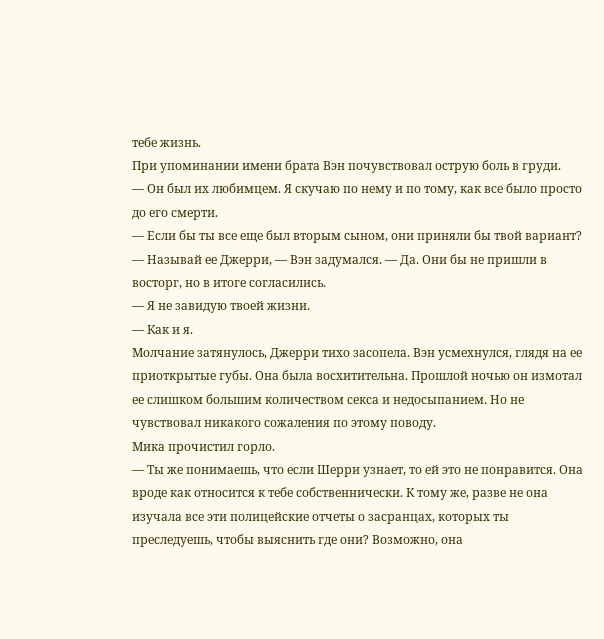тебе жизнь.
При упоминании имени брата Вэн почувствовал острую боль в груди.
— Он был их любимцем. Я скучаю по нему и по тому, как все было просто до его смерти.
— Если бы ты все еще был вторым сыном, они приняли бы твой вариант?
— Называй ее Джерри, — Вэн задумался. — Да. Они бы не пришли в восторг, но в итоге согласились.
— Я не завидую твоей жизни.
— Как и я.
Молчание затянулось, Джерри тихо засопела. Вэн усмехнулся, глядя на ее приоткрытые губы. Она была восхитительна. Прошлой ночью он измотал ее слишком большим количеством секса и недосыпанием. Но не чувствовал никакого сожаления по этому поводу.
Мика прочистил горло.
— Ты же понимаешь, что если Шерри узнает, то ей это не понравится. Она вроде как относится к тебе собственнически. К тому же, разве не она изучала все эти полицейские отчеты о засранцах, которых ты преследуешь, чтобы выяснить где они? Возможно, она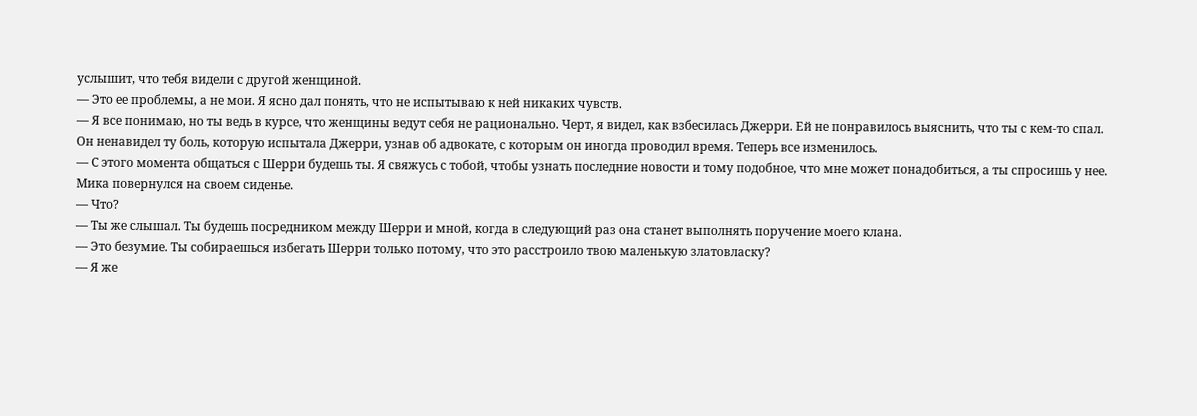услышит, что тебя видели с другой женщиной.
— Это ее проблемы, а не мои. Я ясно дал понять, что не испытываю к ней никаких чувств.
— Я все понимаю, но ты ведь в курсе, что женщины ведут себя не рационально. Черт, я видел, как взбесилась Джерри. Ей не понравилось выяснить, что ты с кем-то спал.
Он ненавидел ту боль, которую испытала Джерри, узнав об адвокате, с которым он иногда проводил время. Теперь все изменилось.
— С этого момента общаться с Шерри будешь ты. Я свяжусь с тобой, чтобы узнать последние новости и тому подобное, что мне может понадобиться, а ты спросишь у нее.
Мика повернулся на своем сиденье.
— Что?
— Ты же слышал. Ты будешь посредником между Шерри и мной, когда в следующий раз она станет выполнять поручение моего клана.
— Это безумие. Ты собираешься избегать Шерри только потому, что это расстроило твою маленькую златовласку?
— Я же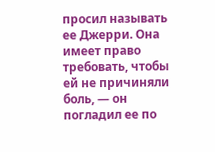просил называть ее Джерри. Она имеет право требовать, чтобы ей не причиняли боль, — он погладил ее по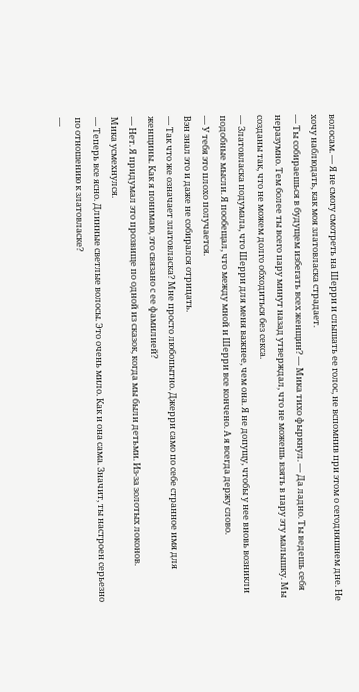волосам. — Я не смогу смотреть на Шерри и слышать ее голос, не вспомнив при этом о сегодняшнем дне. Не хочу наблюдать, как моя златовласка страдает.
— Ты собираешься в будущем избегать всех женщин? — Мика тихо фыркнул. — Да ладно. Ты ведешь себя неразумно. Тем более ты всего пару минут назад утверждал, что не можешь взять в пару эту малышку. Мы созданы так, что не можем долго обходиться без секса.
— Златовласка подумала, что Шерри для меня важнее, чем она. Я не допущу, чтобы у нее вновь возникли подобные мысли. Я пообещал, что между мной и Шерри все кончено. А я всегда держу слово.
— У тебя это плохо получается.
Вэн знал это и даже не собирался отрицать.
— Так что же означает златовласка? Мне просто любопытно. Джерри само по себе странное имя для женщины. Как я понимаю, это связано с ее фамилией?
— Нет. Я придумал это прозвище по одной из сказок, когда мы были детьми. Из-за золотых локонов.
Мика усмехнулся.
— Теперь все ясно. Длинные светлые волосы. Это очень мило. Как и она сама. Значит, ты настроен серьезно по отношению к златовласке?
—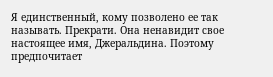Я единственный, кому позволено ее так называть. Прекрати. Она ненавидит свое настоящее имя, Джеральдина. Поэтому предпочитает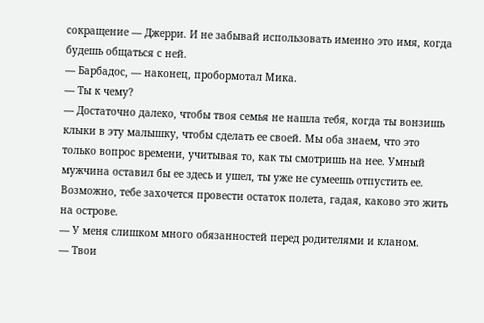сокращение — Джерри. И не забывай использовать именно это имя, когда будешь общаться с ней.
— Барбадос, — наконец, пробормотал Мика.
— Ты к чему?
— Достаточно далеко, чтобы твоя семья не нашла тебя, когда ты вонзишь клыки в эту малышку, чтобы сделать ее своей. Мы оба знаем, что это только вопрос времени, учитывая то, как ты смотришь на нее. Умный мужчина оставил бы ее здесь и ушел, ты уже не сумеешь отпустить ее. Возможно, тебе захочется провести остаток полета, гадая, каково это жить на острове.
— У меня слишком много обязанностей перед родителями и кланом.
— Твои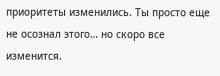приоритеты изменились. Ты просто еще не осознал этого… но скоро все изменится.